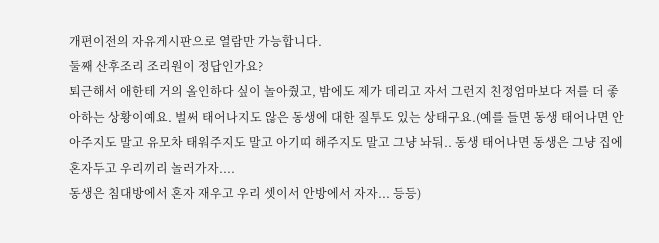개편이전의 자유게시판으로 열람만 가능합니다.
둘째 산후조리 조리원이 정답인가요?
퇴근해서 애한테 거의 올인하다 싶이 놀아줬고, 밤에도 제가 데리고 자서 그런지 친정엄마보다 저를 더 좋아하는 상황이예요. 벌써 태어나지도 않은 동생에 대한 질투도 있는 상태구요.(예를 들면 동생 태어나면 안아주지도 말고 유모차 태워주지도 말고 아기띠 해주지도 말고 그냥 놔둬.. 동생 태어나면 동생은 그냥 집에 혼자두고 우리끼리 놀러가자....
동생은 침대방에서 혼자 재우고 우리 셋이서 안방에서 자자... 등등)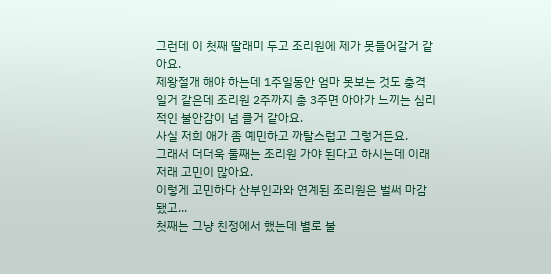그런데 이 첫째 딸래미 두고 조리원에 제가 못들어갈거 같아요.
제왕절개 해야 하는데 1주일동안 엄마 못보는 것도 충격일거 같은데 조리원 2주까지 총 3주면 아아가 느끼는 심리적인 불안감이 넘 클거 같아요.
사실 저희 애가 좀 예민하고 까탈스럽고 그렇거든요.
그래서 더더욱 둘째는 조리원 가야 된다고 하시는데 이래저래 고민이 많아요.
이렇게 고민하다 산부인과와 연계된 조리원은 벌써 마감됐고...
첫째는 그냥 친정에서 했는데 별로 불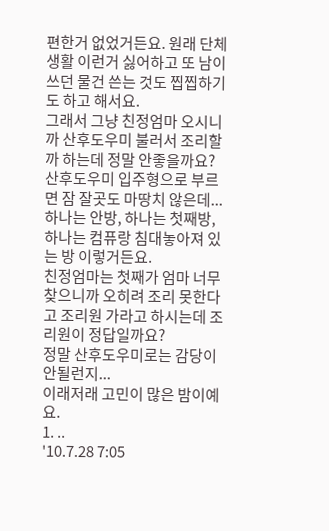편한거 없었거든요. 원래 단체생활 이런거 싫어하고 또 남이 쓰던 물건 쓴는 것도 찝찝하기도 하고 해서요.
그래서 그냥 친정엄마 오시니까 산후도우미 불러서 조리할까 하는데 정말 안좋을까요?
산후도우미 입주형으로 부르면 잠 잘곳도 마땅치 않은데... 하나는 안방, 하나는 첫째방, 하나는 컴퓨랑 침대놓아져 있는 방 이렇거든요.
친정엄마는 첫째가 엄마 너무 찾으니까 오히려 조리 못한다고 조리원 가라고 하시는데 조리원이 정답일까요?
정말 산후도우미로는 감당이 안될런지...
이래저래 고민이 많은 밤이예요.
1. ..
'10.7.28 7:05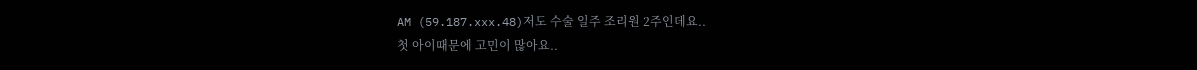AM (59.187.xxx.48)저도 수술 일주 조리원 2주인데요..
첫 아이때문에 고민이 많아요..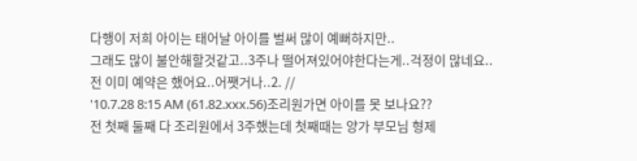다행이 저희 아이는 태어날 아이를 벌써 많이 예뻐하지만..
그래도 많이 불안해할것같고..3주나 떨어져있어야한다는게..걱정이 많네요..
전 이미 예약은 했어요..어쨋거나..2. //
'10.7.28 8:15 AM (61.82.xxx.56)조리원가면 아이를 못 보나요??
전 첫째 둘째 다 조리원에서 3주했는데 첫째때는 양가 부모님 형제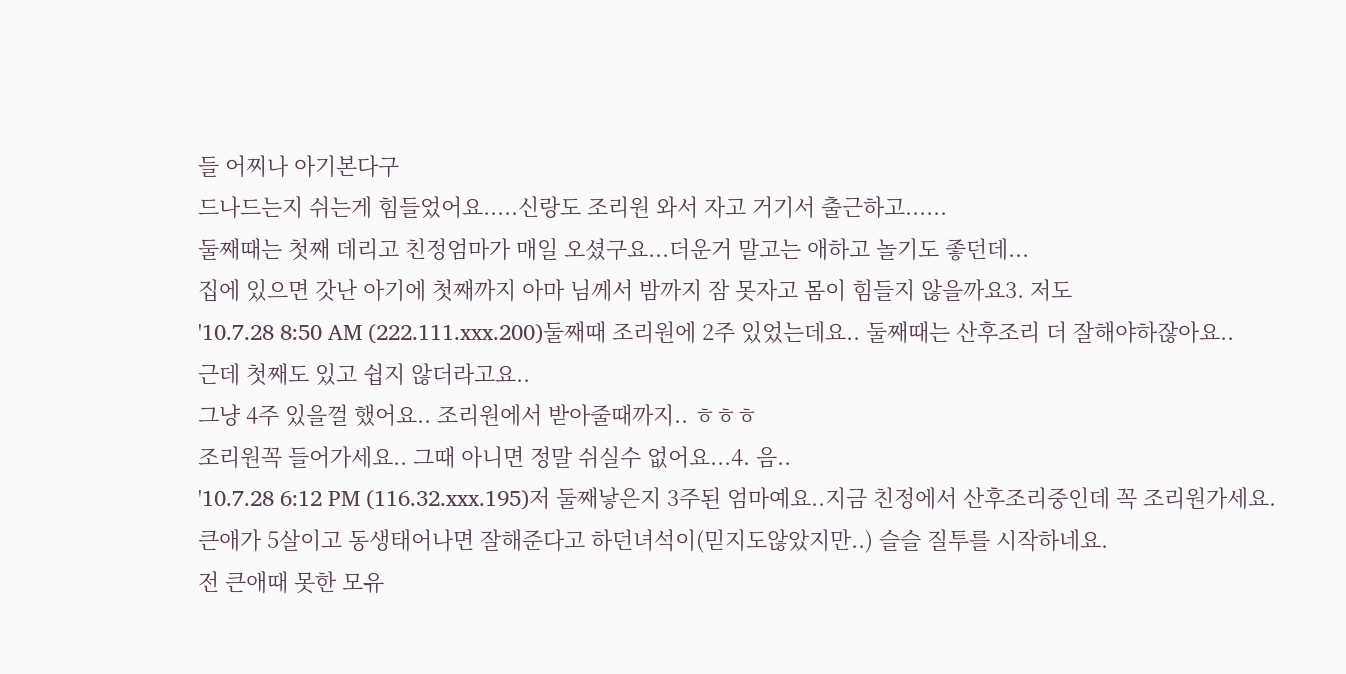들 어찌나 아기본다구
드나드는지 쉬는게 힘들었어요.....신랑도 조리원 와서 자고 거기서 출근하고......
둘째때는 첫째 데리고 친정엄마가 매일 오셨구요...더운거 말고는 애하고 놀기도 좋던데...
집에 있으면 갓난 아기에 첫째까지 아마 님께서 밤까지 잠 못자고 몸이 힘들지 않을까요3. 저도
'10.7.28 8:50 AM (222.111.xxx.200)둘째때 조리원에 2주 있었는데요.. 둘째때는 산후조리 더 잘해야하잖아요..
근데 첫째도 있고 쉽지 않더라고요..
그냥 4주 있을껄 했어요.. 조리원에서 받아줄때까지.. ㅎㅎㅎ
조리원꼭 들어가세요.. 그때 아니면 정말 쉬실수 없어요...4. 음..
'10.7.28 6:12 PM (116.32.xxx.195)저 둘째낳은지 3주된 엄마예요..지금 친정에서 산후조리중인데 꼭 조리원가세요.
큰애가 5살이고 동생태어나면 잘해준다고 하던녀석이(믿지도않았지만..) 슬슬 질투를 시작하네요.
전 큰애때 못한 모유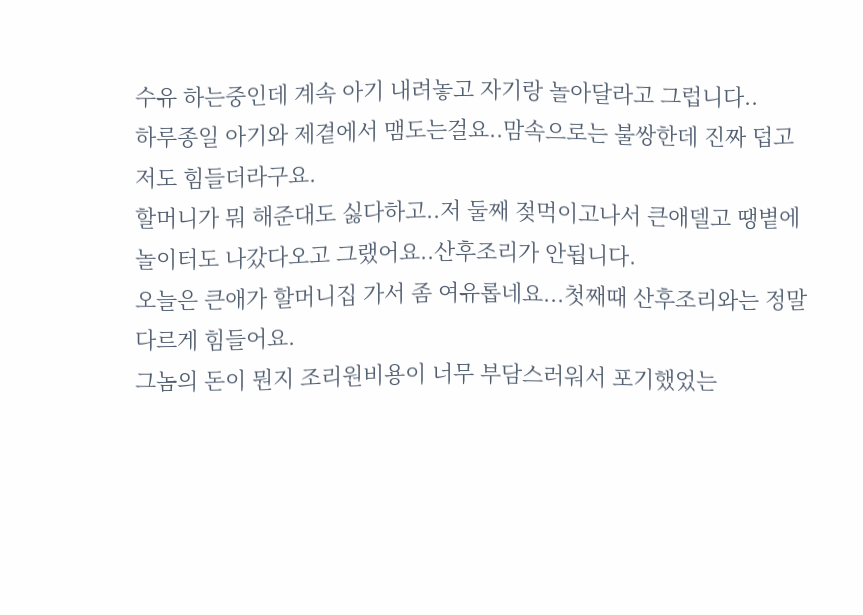수유 하는중인데 계속 아기 내려놓고 자기랑 놀아달라고 그럽니다..
하루종일 아기와 제곁에서 맴도는걸요..맘속으로는 불쌍한데 진짜 덥고 저도 힘들더라구요.
할머니가 뭐 해준대도 싫다하고..저 둘째 젖먹이고나서 큰애델고 땡볕에 놀이터도 나갔다오고 그랬어요..산후조리가 안됩니다.
오늘은 큰애가 할머니집 가서 좀 여유롭네요...첫째때 산후조리와는 정말 다르게 힘들어요.
그놈의 돈이 뭔지 조리원비용이 너무 부담스러워서 포기했었는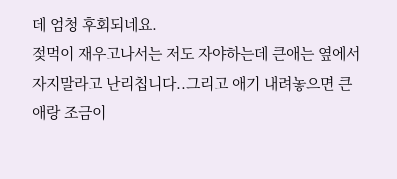데 엄청 후회되네요.
젖먹이 재우고나서는 저도 자야하는데 큰애는 옆에서 자지말라고 난리칩니다..그리고 애기 내려놓으면 큰애랑 조금이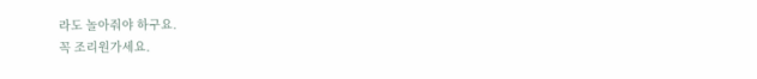라도 놀아줘야 하구요.
꼭 조리원가세요.